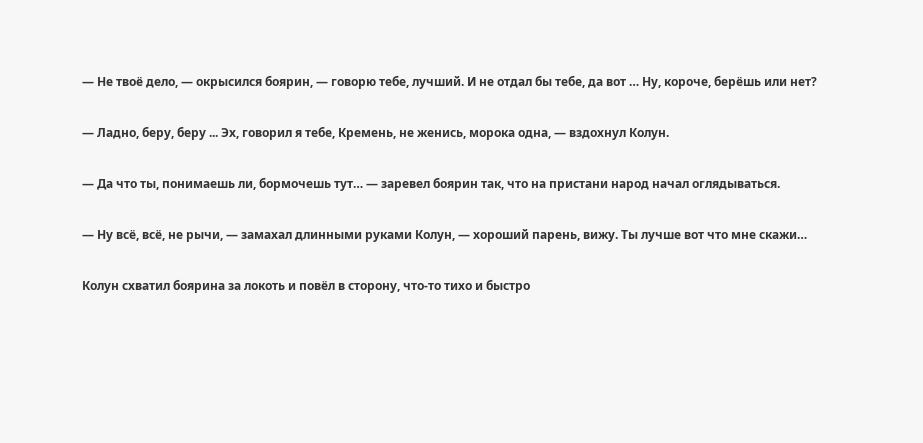— Не твоё дело, — окрысился боярин, — говорю тебе, лучший. И не отдал бы тебе, да вот … Ну, короче, берёшь или нет?

— Ладно, беру, беру ... Эх, говорил я тебе, Кремень, не женись, морока одна, — вздохнул Колун.

— Да что ты, понимаешь ли, бормочешь тут… — заревел боярин так, что на пристани народ начал оглядываться.

— Ну всё, всё, не рычи, — замахал длинными руками Колун, — хороший парень, вижу. Ты лучше вот что мне скажи…

Колун схватил боярина за локоть и повёл в сторону, что-то тихо и быстро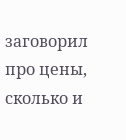заговорил про цены, сколько и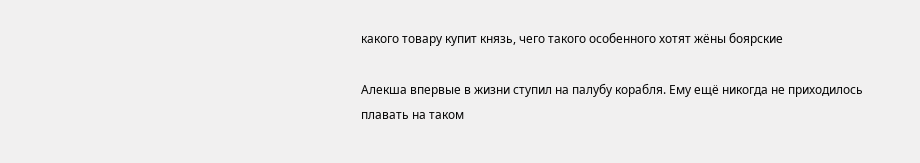какого товару купит князь, чего такого особенного хотят жёны боярские

Алекша впервые в жизни ступил на палубу корабля. Ему ещё никогда не приходилось плавать на таком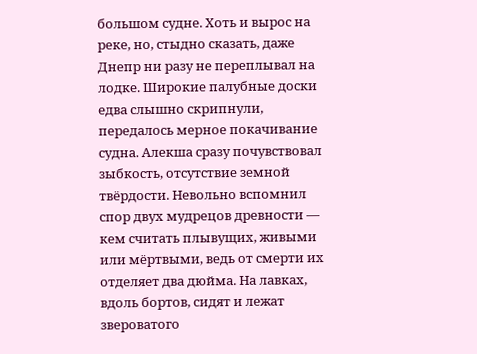большом судне. Хоть и вырос на реке, но, стыдно сказать, даже Днепр ни разу не переплывал на лодке. Широкие палубные доски едва слышно скрипнули, передалось мерное покачивание судна. Алекша сразу почувствовал зыбкость, отсутствие земной твёрдости. Невольно вспомнил спор двух мудрецов древности — кем считать плывущих, живыми или мёртвыми, ведь от смерти их отделяет два дюйма. На лавках, вдоль бортов, сидят и лежат звероватого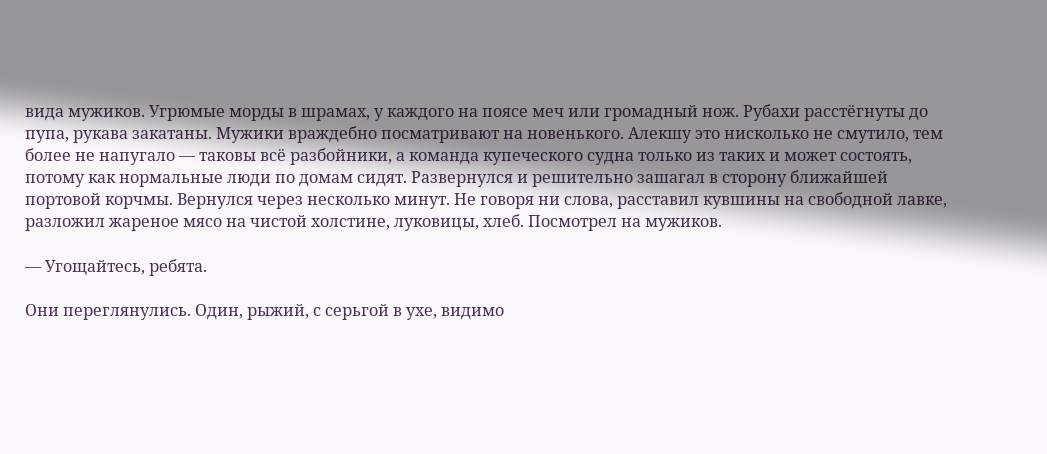вида мужиков. Угрюмые морды в шрамах, у каждого на поясе меч или громадный нож. Рубахи расстёгнуты до пупа, рукава закатаны. Мужики враждебно посматривают на новенького. Алекшу это нисколько не смутило, тем более не напугало — таковы всё разбойники, а команда купеческого судна только из таких и может состоять, потому как нормальные люди по домам сидят. Развернулся и решительно зашагал в сторону ближайшей портовой корчмы. Вернулся через несколько минут. Не говоря ни слова, расставил кувшины на свободной лавке, разложил жареное мясо на чистой холстине, луковицы, хлеб. Посмотрел на мужиков.

— Угощайтесь, ребята.

Они переглянулись. Один, рыжий, с серьгой в ухе, видимо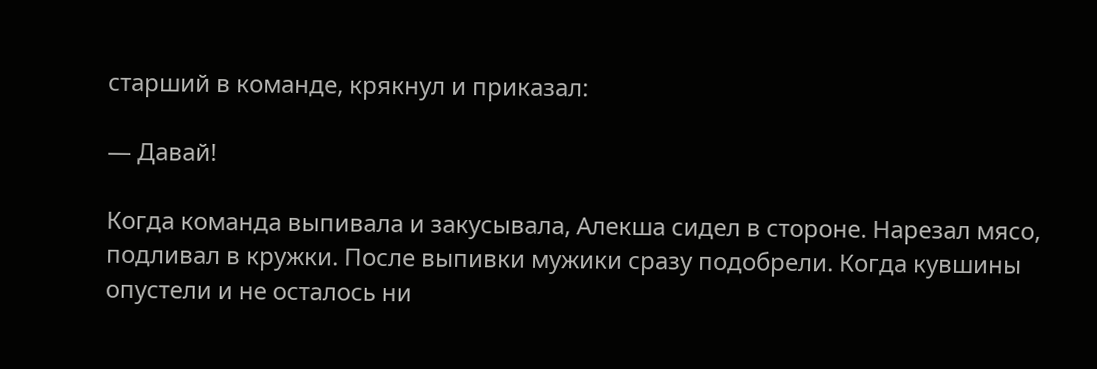старший в команде, крякнул и приказал:

— Давай!

Когда команда выпивала и закусывала, Алекша сидел в стороне. Нарезал мясо, подливал в кружки. После выпивки мужики сразу подобрели. Когда кувшины опустели и не осталось ни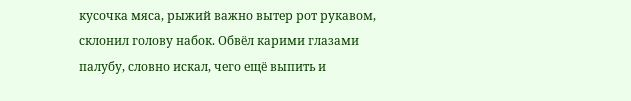кусочка мяса, рыжий важно вытер рот рукавом, склонил голову набок. Обвёл карими глазами палубу, словно искал, чего ещё выпить и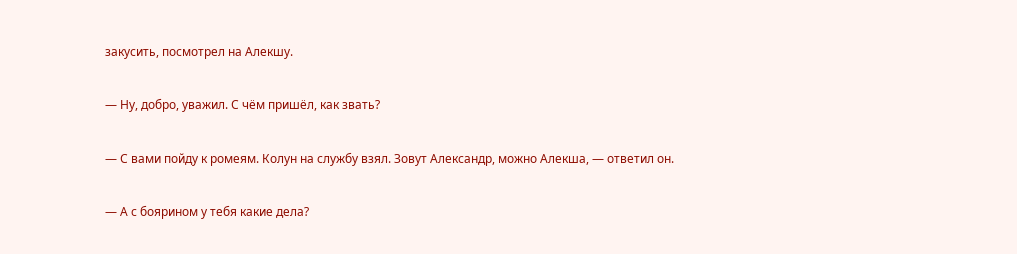закусить, посмотрел на Алекшу.

— Ну, добро, уважил. С чём пришёл, как звать?

— С вами пойду к ромеям. Колун на службу взял. Зовут Александр, можно Алекша, — ответил он.

— А с боярином у тебя какие дела?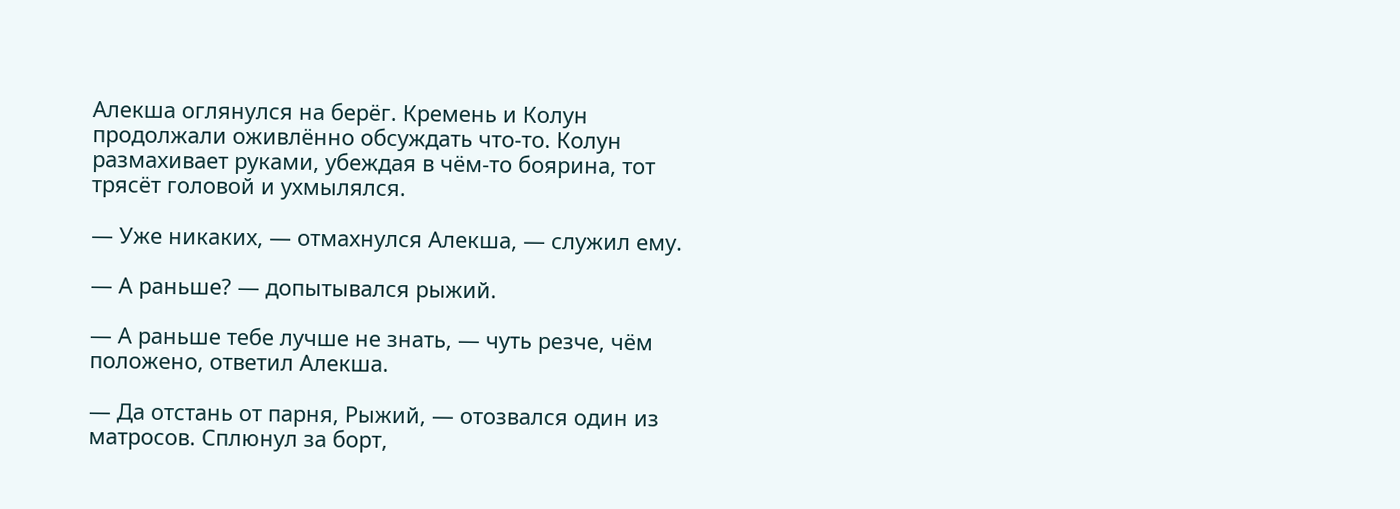Алекша оглянулся на берёг. Кремень и Колун продолжали оживлённо обсуждать что-то. Колун размахивает руками, убеждая в чём-то боярина, тот трясёт головой и ухмылялся.

— Уже никаких, — отмахнулся Алекша, — служил ему.

— А раньше? — допытывался рыжий.

— А раньше тебе лучше не знать, — чуть резче, чём положено, ответил Алекша.

— Да отстань от парня, Рыжий, — отозвался один из матросов. Сплюнул за борт,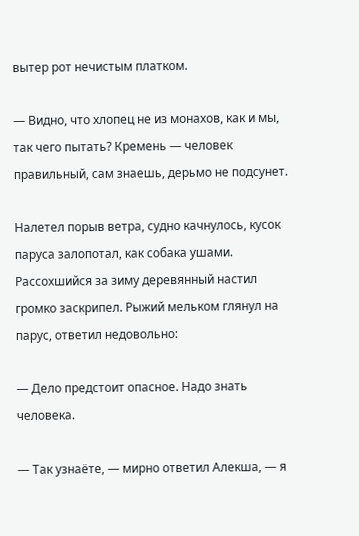вытер рот нечистым платком.

— Видно, что хлопец не из монахов, как и мы, так чего пытать? Кремень — человек правильный, сам знаешь, дерьмо не подсунет.

Налетел порыв ветра, судно качнулось, кусок паруса залопотал, как собака ушами. Рассохшийся за зиму деревянный настил громко заскрипел. Рыжий мельком глянул на парус, ответил недовольно:

— Дело предстоит опасное. Надо знать человека.

— Так узнаёте, — мирно ответил Алекша, — я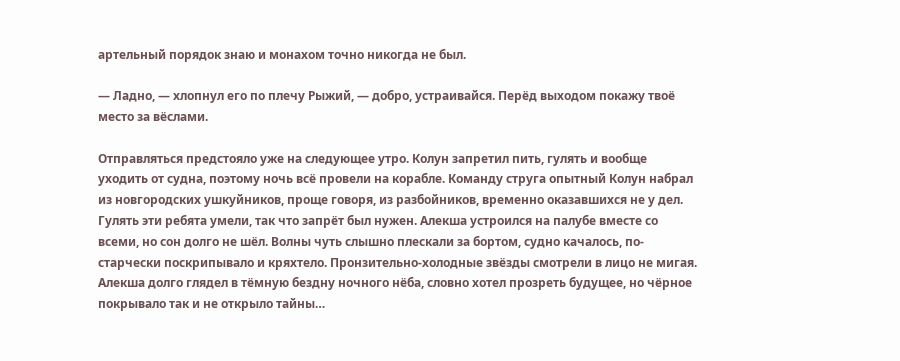артельный порядок знаю и монахом точно никогда не был.

— Ладно, — хлопнул его по плечу Рыжий, — добро, устраивайся. Перёд выходом покажу твоё место за вёслами.

Отправляться предстояло уже на следующее утро. Колун запретил пить, гулять и вообще уходить от судна, поэтому ночь всё провели на корабле. Команду струга опытный Колун набрал из новгородских ушкуйников, проще говоря, из разбойников, временно оказавшихся не у дел. Гулять эти ребята умели, так что запрёт был нужен. Алекша устроился на палубе вместе со всеми, но сон долго не шёл. Волны чуть слышно плескали за бортом, судно качалось, по-старчески поскрипывало и кряхтело. Пронзительно-холодные звёзды смотрели в лицо не мигая. Алекша долго глядел в тёмную бездну ночного нёба, словно хотел прозреть будущее, но чёрное покрывало так и не открыло тайны…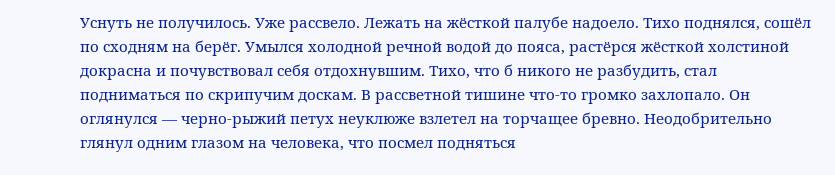Уснуть не получилось. Уже рассвело. Лежать на жёсткой палубе надоело. Тихо поднялся, сошёл по сходням на берёг. Умылся холодной речной водой до пояса, растёрся жёсткой холстиной докрасна и почувствовал себя отдохнувшим. Тихо, что б никого не разбудить, стал подниматься по скрипучим доскам. В рассветной тишине что-то громко захлопало. Он оглянулся — черно-рыжий петух неуклюже взлетел на торчащее бревно. Неодобрительно глянул одним глазом на человека, что посмел подняться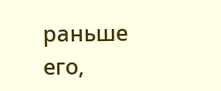раньше его,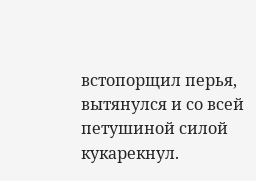встопорщил перья, вытянулся и со всей петушиной силой кукарекнул.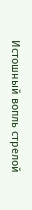Истошный вопль стрелой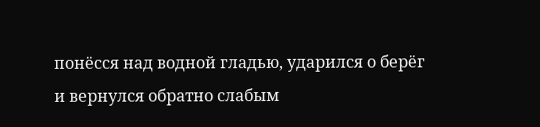понёсся над водной гладью, ударился о берёг и вернулся обратно слабым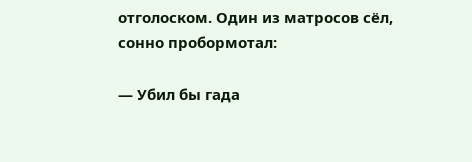отголоском. Один из матросов сёл, сонно пробормотал:

— Убил бы гада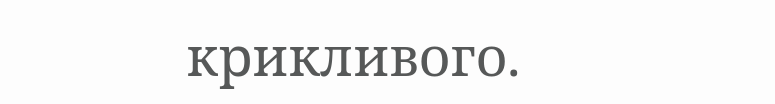крикливого.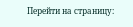Перейти на страницу: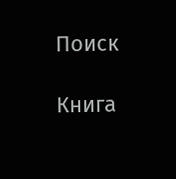Поиск

Книга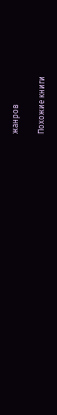жанров

Похожие книги